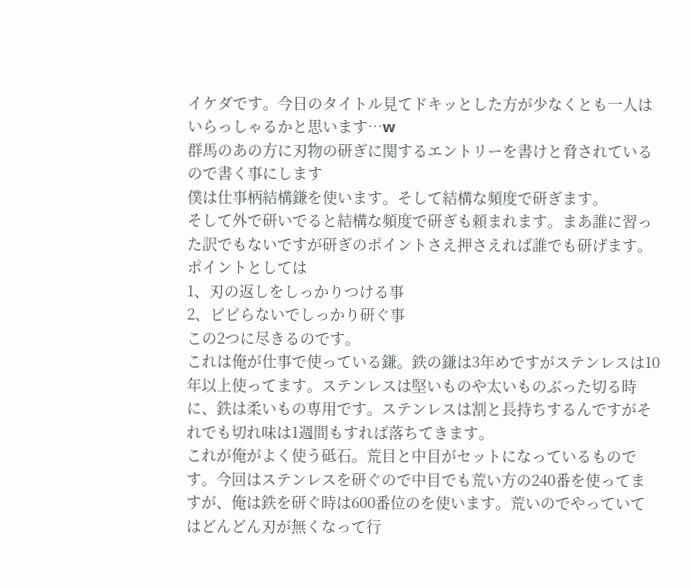イケダです。今日のタイトル見てドキッとした方が少なくとも一人はいらっしゃるかと思います…w
群馬のあの方に刃物の研ぎに関するエントリーを書けと脅されているので書く事にします
僕は仕事柄結構鎌を使います。そして結構な頻度で研ぎます。
そして外で研いでると結構な頻度で研ぎも頼まれます。まあ誰に習った訳でもないですが研ぎのポイントさえ押さえれば誰でも研げます。
ポイントとしては
1、刃の返しをしっかりつける事
2、ビビらないでしっかり研ぐ事
この2つに尽きるのです。
これは俺が仕事で使っている鎌。鉄の鎌は3年めですがステンレスは10年以上使ってます。ステンレスは堅いものや太いものぶった切る時に、鉄は柔いもの専用です。ステンレスは割と長持ちするんですがそれでも切れ味は1週間もすれば落ちてきます。
これが俺がよく使う砥石。荒目と中目がセットになっているものです。今回はステンレスを研ぐので中目でも荒い方の240番を使ってますが、俺は鉄を研ぐ時は600番位のを使います。荒いのでやっていてはどんどん刃が無くなって行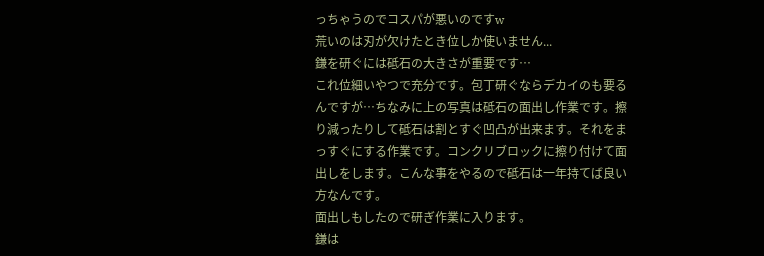っちゃうのでコスパが悪いのですw
荒いのは刃が欠けたとき位しか使いません...
鎌を研ぐには砥石の大きさが重要です…
これ位細いやつで充分です。包丁研ぐならデカイのも要るんですが…ちなみに上の写真は砥石の面出し作業です。擦り減ったりして砥石は割とすぐ凹凸が出来ます。それをまっすぐにする作業です。コンクリブロックに擦り付けて面出しをします。こんな事をやるので砥石は一年持てば良い方なんです。
面出しもしたので研ぎ作業に入ります。
鎌は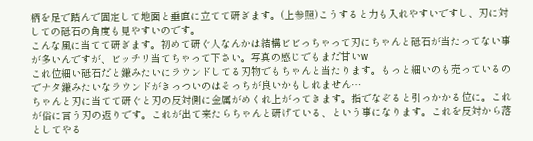柄を足で踏んで固定して地面と垂直に立てて研ぎます。(上参照)こうすると力も入れやすいですし、刃に対しての砥石の角度も見やすいのです。
こんな風に当てて研ぎます。初めて研ぐ人なんかは結構ビビっちゃって刃にちゃんと砥石が当たってない事が多いんですが、ビッチリ当てちゃって下さい。写真の感じでもまだ甘いw
これ位細い砥石だと鎌みたいにラウンドしてる刃物でもちゃんと当たります。もっと細いのも売っているのでナタ鎌みたいなラウンドがきっついのはそっちが良いかもしれません…
ちゃんと刃に当てて研ぐと刃の反対側に金属がめくれ上がってきます。指でなぞると引っかかる位に。これが俗に言う刃の返りです。これが出て来たらちゃんと研げている、という事になります。これを反対から落としてやる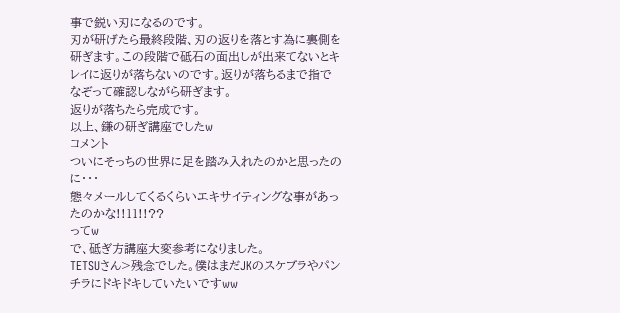事で鋭い刃になるのです。
刃が研げたら最終段階、刃の返りを落とす為に裏側を研ぎます。この段階で砥石の面出しが出来てないとキレイに返りが落ちないのです。返りが落ちるまで指でなぞって確認しながら研ぎます。
返りが落ちたら完成です。
以上、鎌の研ぎ講座でしたw
コメント
ついにそっちの世界に足を踏み入れたのかと思ったのに・・・
態々メールしてくるくらいエキサイティングな事があったのかな!!11!!??
ってw
で、砥ぎ方講座大変参考になりました。
TETSUさん>残念でした。僕はまだJKのスケブラやパンチラにドキドキしていたいですww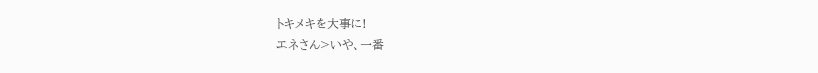トキメキを大事に!
エネさん>いや、一番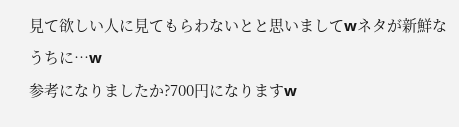見て欲しい人に見てもらわないとと思いましてwネタが新鮮なうちに…w
参考になりましたか?700円になりますw